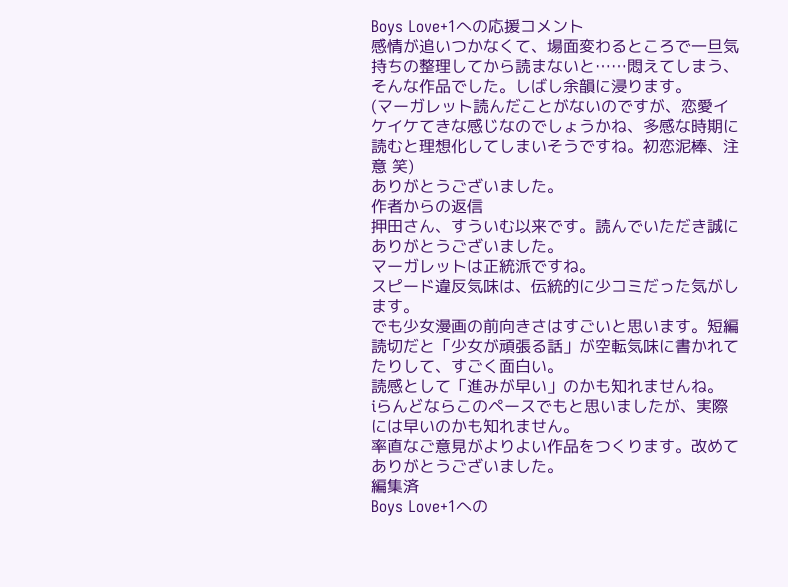Boys Love+1への応援コメント
感情が追いつかなくて、場面変わるところで一旦気持ちの整理してから読まないと……悶えてしまう、そんな作品でした。しばし余韻に浸ります。
(マーガレット読んだことがないのですが、恋愛イケイケてきな感じなのでしょうかね、多感な時期に読むと理想化してしまいそうですね。初恋泥棒、注意 笑)
ありがとうございました。
作者からの返信
押田さん、すういむ以来です。読んでいただき誠にありがとうございました。
マーガレットは正統派ですね。
スピード違反気味は、伝統的に少コミだった気がします。
でも少女漫画の前向きさはすごいと思います。短編読切だと「少女が頑張る話」が空転気味に書かれてたりして、すごく面白い。
読感として「進みが早い」のかも知れませんね。
iらんどならこのペースでもと思いましたが、実際には早いのかも知れません。
率直なご意見がよりよい作品をつくります。改めてありがとうございました。
編集済
Boys Love+1への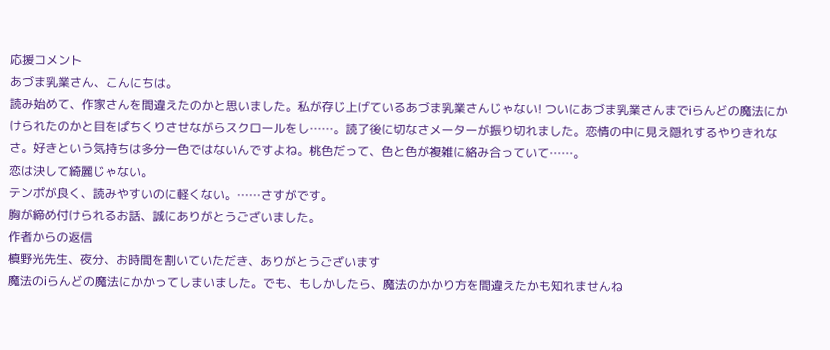応援コメント
あづま乳業さん、こんにちは。
読み始めて、作家さんを間違えたのかと思いました。私が存じ上げているあづま乳業さんじゃない! ついにあづま乳業さんまでiらんどの魔法にかけられたのかと目をぱちくりさせながらスクロールをし……。読了後に切なさメーターが振り切れました。恋情の中に見え隠れするやりきれなさ。好きという気持ちは多分一色ではないんですよね。桃色だって、色と色が複雑に絡み合っていて……。
恋は決して綺麗じゃない。
テンポが良く、読みやすいのに軽くない。……さすがです。
胸が締め付けられるお話、誠にありがとうございました。
作者からの返信
槙野光先生、夜分、お時間を割いていただき、ありがとうございます
魔法のiらんどの魔法にかかってしまいました。でも、もしかしたら、魔法のかかり方を間違えたかも知れませんね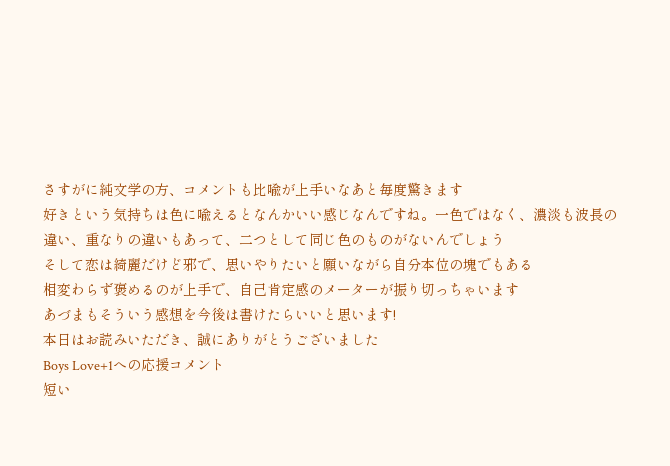さすがに純文学の方、コメントも比喩が上手いなあと毎度驚きます
好きという気持ちは色に喩えるとなんかいい感じなんですね。一色ではなく、濃淡も波長の違い、重なりの違いもあって、二つとして同じ色のものがないんでしょう
そして恋は綺麗だけど邪で、思いやりたいと願いながら自分本位の塊でもある
相変わらず褒めるのが上手で、自己肯定感のメーターが振り切っちゃいます
あづまもそういう感想を今後は書けたらいいと思います!
本日はお読みいただき、誠にありがとうございました
Boys Love+1への応援コメント
短い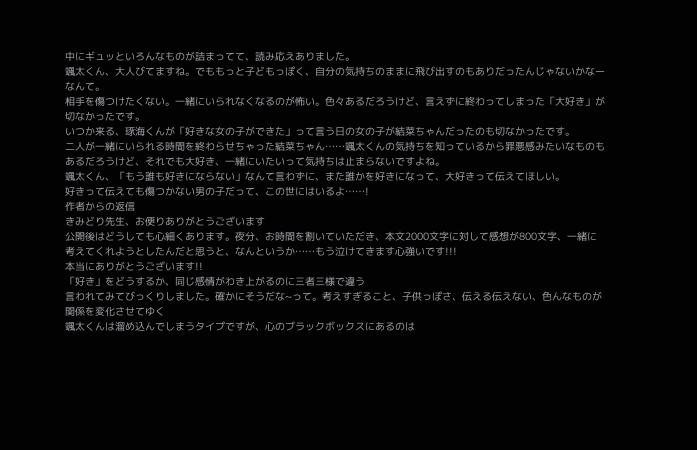中にギュッといろんなものが詰まってて、読み応えありました。
颯太くん、大人びてますね。でももっと子どもっぽく、自分の気持ちのままに飛び出すのもありだったんじゃないかなーなんて。
相手を傷つけたくない。一緒にいられなくなるのが怖い。色々あるだろうけど、言えずに終わってしまった「大好き」が切なかったです。
いつか来る、琢海くんが「好きな女の子ができた」って言う日の女の子が結菜ちゃんだったのも切なかったです。
二人が一緒にいられる時間を終わらせちゃった結菜ちゃん……颯太くんの気持ちを知っているから罪悪感みたいなものもあるだろうけど、それでも大好き、一緒にいたいって気持ちは止まらないですよね。
颯太くん、「もう誰も好きにならない」なんて言わずに、また誰かを好きになって、大好きって伝えてほしい。
好きって伝えても傷つかない男の子だって、この世にはいるよ……!
作者からの返信
きみどり先生、お便りありがとうございます
公開後はどうしても心細くあります。夜分、お時間を割いていただき、本文2000文字に対して感想が800文字、一緒に考えてくれようとしたんだと思うと、なんというか……もう泣けてきます心強いです!!!
本当にありがとうございます!!
「好き」をどうするか、同じ感情がわき上がるのに三者三様で違う
言われてみてびっくりしました。確かにそうだな~って。考えすぎること、子供っぽさ、伝える伝えない、色んなものが関係を変化させてゆく
颯太くんは溜め込んでしまうタイプですが、心のブラックボックスにあるのは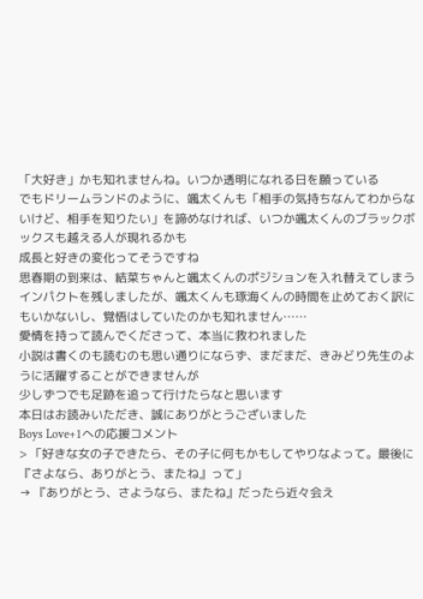「大好き」かも知れませんね。いつか透明になれる日を願っている
でもドリームランドのように、颯太くんも「相手の気持ちなんてわからないけど、相手を知りたい」を諦めなければ、いつか颯太くんのブラックボックスも越える人が現れるかも
成長と好きの変化ってそうですね
思春期の到来は、結菜ちゃんと颯太くんのポジションを入れ替えてしまうインパクトを残しましたが、颯太くんも琢海くんの時間を止めておく訳にもいかないし、覚悟はしていたのかも知れません……
愛情を持って読んでくださって、本当に救われました
小説は書くのも読むのも思い通りにならず、まだまだ、きみどり先生のように活躍することができませんが
少しずつでも足跡を追って行けたらなと思います
本日はお読みいただき、誠にありがとうございました
Boys Love+1への応援コメント
> 「好きな女の子できたら、その子に何もかもしてやりなよって。最後に『さよなら、ありがとう、またね』って」
→ 『ありがとう、さようなら、またね』だったら近々会え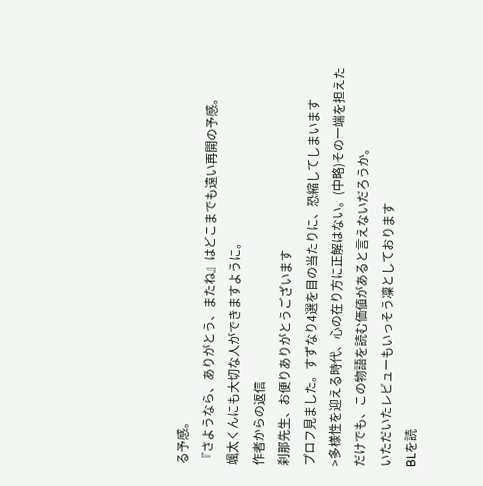る予感。
『さようなら、ありがとう、またね』はどこまでも遠い再開の予感。
颯太くんにも大切な人ができますように。
作者からの返信
刹那先生、お便りありがとうございます
プロフ見ました。すずなり4選を目の当たりに、恐縮してしまいます
>多様性を迎える時代、心の在り方に正解はない。(中略)その一端を担えただけでも、この物語を読む価値があると言えないだろうか。
いただいたレビューもいっそう凜としております
BLを読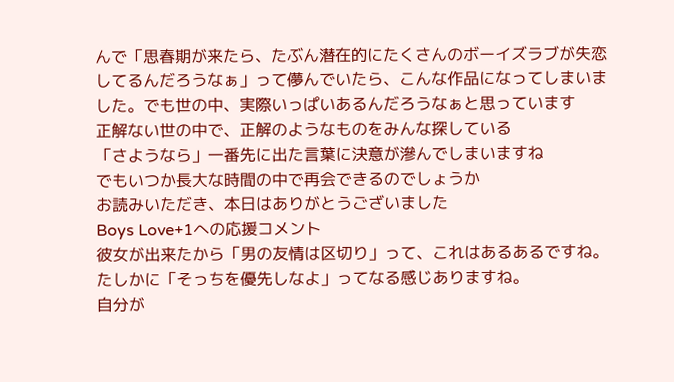んで「思春期が来たら、たぶん潜在的にたくさんのボーイズラブが失恋してるんだろうなぁ」って儚んでいたら、こんな作品になってしまいました。でも世の中、実際いっぱいあるんだろうなぁと思っています
正解ない世の中で、正解のようなものをみんな探している
「さようなら」一番先に出た言葉に決意が滲んでしまいますね
でもいつか長大な時間の中で再会できるのでしょうか
お読みいただき、本日はありがとうございました
Boys Love+1への応援コメント
彼女が出来たから「男の友情は区切り」って、これはあるあるですね。たしかに「そっちを優先しなよ」ってなる感じありますね。
自分が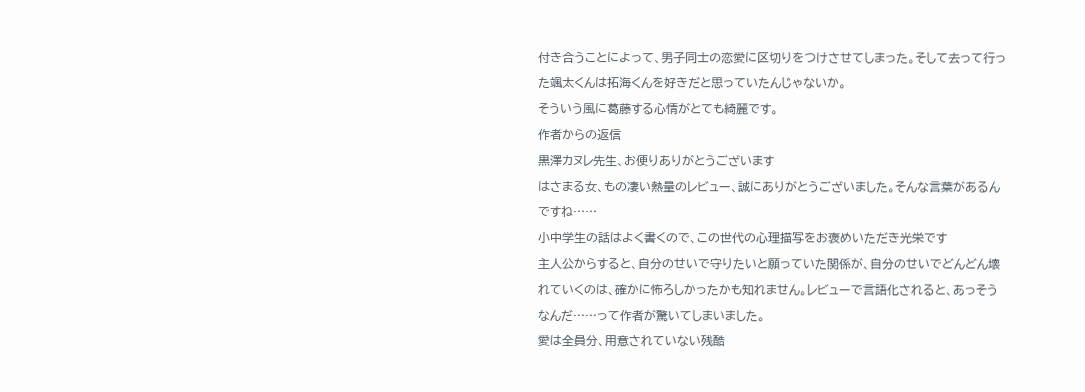付き合うことによって、男子同士の恋愛に区切りをつけさせてしまった。そして去って行った颯太くんは拓海くんを好きだと思っていたんじゃないか。
そういう風に葛藤する心情がとても綺麗です。
作者からの返信
黒澤カヌレ先生、お便りありがとうございます
はさまる女、もの凄い熱量のレビュー、誠にありがとうございました。そんな言葉があるんですね……
小中学生の話はよく書くので、この世代の心理描写をお褒めいただき光栄です
主人公からすると、自分のせいで守りたいと願っていた関係が、自分のせいでどんどん壊れていくのは、確かに怖ろしかったかも知れません。レビューで言語化されると、あっそうなんだ……って作者が驚いてしまいました。
愛は全員分、用意されていない残酷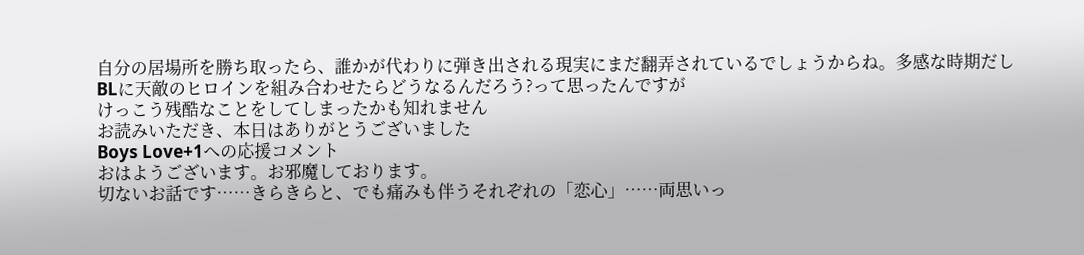自分の居場所を勝ち取ったら、誰かが代わりに弾き出される現実にまだ翻弄されているでしょうからね。多感な時期だし
BLに天敵のヒロインを組み合わせたらどうなるんだろう?って思ったんですが
けっこう残酷なことをしてしまったかも知れません
お読みいただき、本日はありがとうございました
Boys Love+1への応援コメント
おはようございます。お邪魔しております。
切ないお話です……きらきらと、でも痛みも伴うそれぞれの「恋心」……両思いっ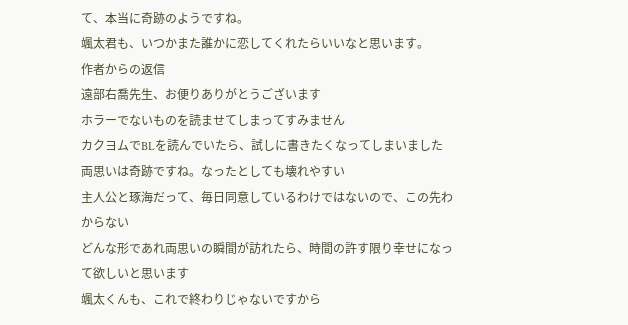て、本当に奇跡のようですね。
颯太君も、いつかまた誰かに恋してくれたらいいなと思います。
作者からの返信
遠部右喬先生、お便りありがとうございます
ホラーでないものを読ませてしまってすみません
カクヨムでBLを読んでいたら、試しに書きたくなってしまいました
両思いは奇跡ですね。なったとしても壊れやすい
主人公と琢海だって、毎日同意しているわけではないので、この先わからない
どんな形であれ両思いの瞬間が訪れたら、時間の許す限り幸せになって欲しいと思います
颯太くんも、これで終わりじゃないですから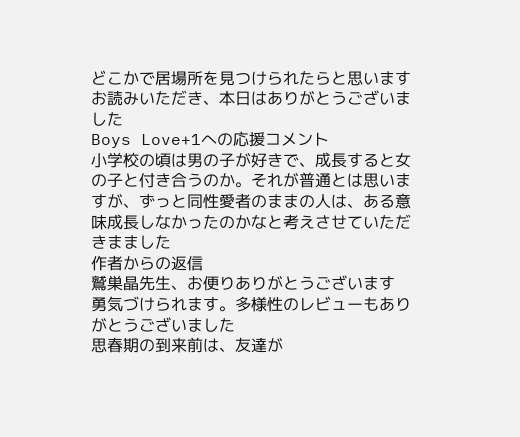どこかで居場所を見つけられたらと思います
お読みいただき、本日はありがとうございました
Boys Love+1への応援コメント
小学校の頃は男の子が好きで、成長すると女の子と付き合うのか。それが普通とは思いますが、ずっと同性愛者のままの人は、ある意味成長しなかったのかなと考えさせていただきまました
作者からの返信
鷲巣晶先生、お便りありがとうございます
勇気づけられます。多様性のレビューもありがとうございました
思春期の到来前は、友達が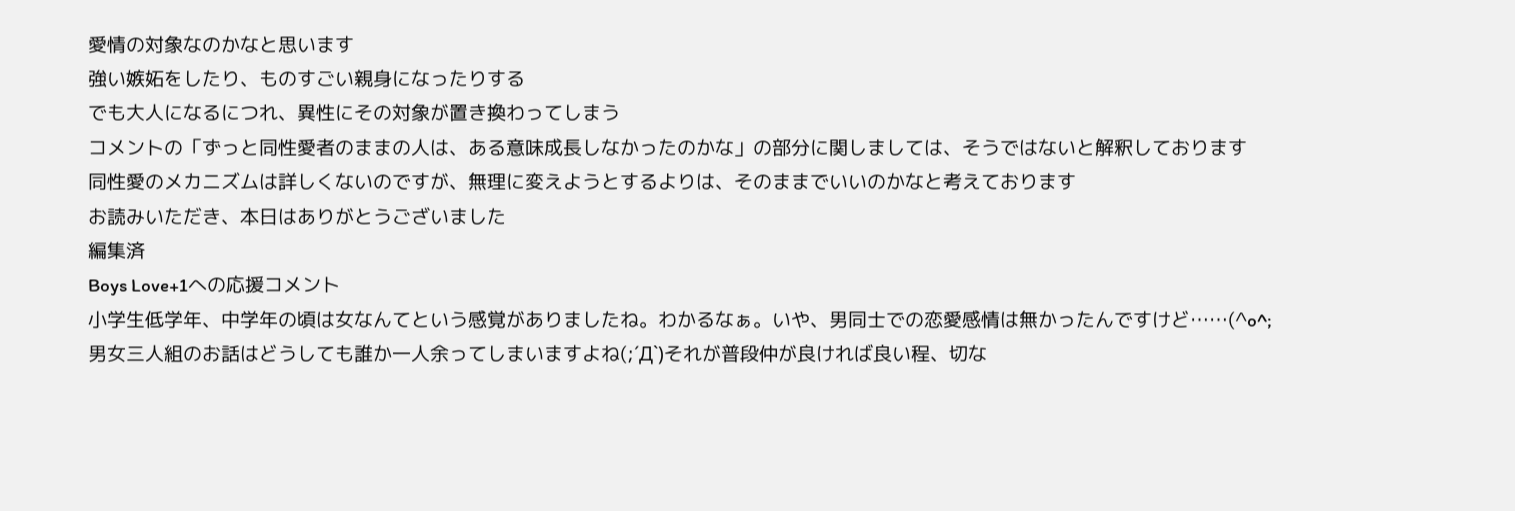愛情の対象なのかなと思います
強い嫉妬をしたり、ものすごい親身になったりする
でも大人になるにつれ、異性にその対象が置き換わってしまう
コメントの「ずっと同性愛者のままの人は、ある意味成長しなかったのかな」の部分に関しましては、そうではないと解釈しております
同性愛のメカニズムは詳しくないのですが、無理に変えようとするよりは、そのままでいいのかなと考えております
お読みいただき、本日はありがとうございました
編集済
Boys Love+1への応援コメント
小学生低学年、中学年の頃は女なんてという感覚がありましたね。わかるなぁ。いや、男同士での恋愛感情は無かったんですけど……(^o^;
男女三人組のお話はどうしても誰か一人余ってしまいますよね(;´Д`)それが普段仲が良ければ良い程、切な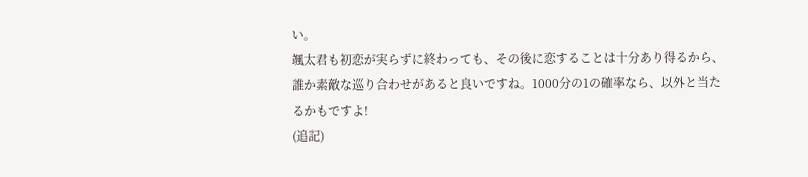い。
颯太君も初恋が実らずに終わっても、その後に恋することは十分あり得るから、誰か素敵な巡り合わせがあると良いですね。1000分の1の確率なら、以外と当たるかもですよ!
(追記)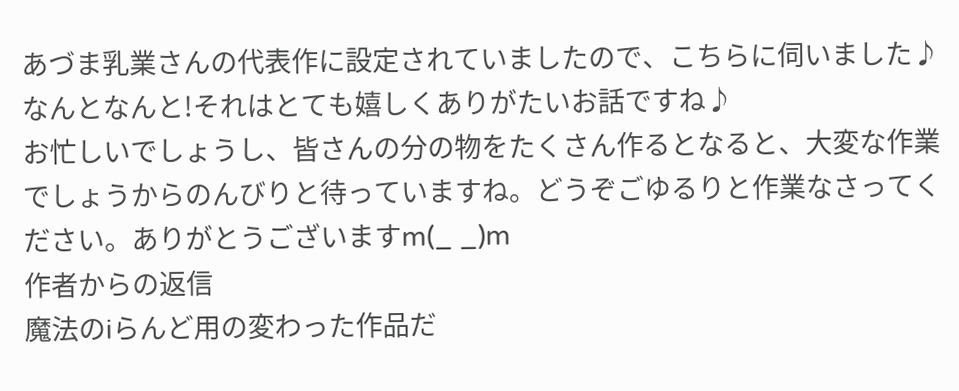あづま乳業さんの代表作に設定されていましたので、こちらに伺いました♪
なんとなんと!それはとても嬉しくありがたいお話ですね♪
お忙しいでしょうし、皆さんの分の物をたくさん作るとなると、大変な作業でしょうからのんびりと待っていますね。どうぞごゆるりと作業なさってください。ありがとうございますm(_ _)m
作者からの返信
魔法のiらんど用の変わった作品だ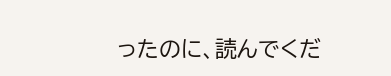ったのに、読んでくだ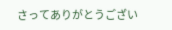さってありがとうござい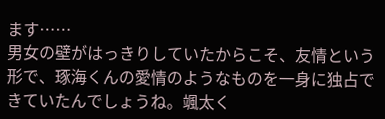ます……
男女の壁がはっきりしていたからこそ、友情という形で、琢海くんの愛情のようなものを一身に独占できていたんでしょうね。颯太く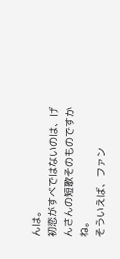んは。
初恋がすべではないのは、げんさんの短歌そのものですかね。
そういえば、ファン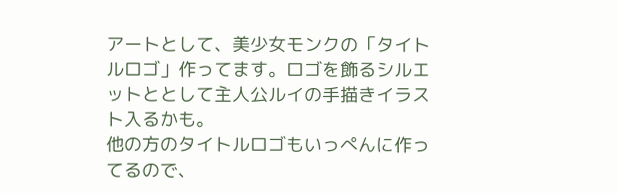アートとして、美少女モンクの「タイトルロゴ」作ってます。ロゴを飾るシルエットととして主人公ルイの手描きイラスト入るかも。
他の方のタイトルロゴもいっぺんに作ってるので、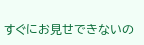すぐにお見せできないの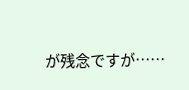が残念ですが……